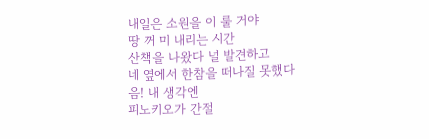내일은 소원을 이 룰 거야
땅 꺼 미 내리는 시간
산책을 나왔다 널 발견하고
네 옆에서 한참을 떠나질 못했다
음! 내 생각엔
피노키오가 간절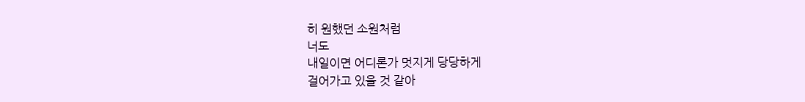히 원했던 소원처럼
너도
내일이면 어디론가 멋지게 당당하게
걸어가고 있을 것 같아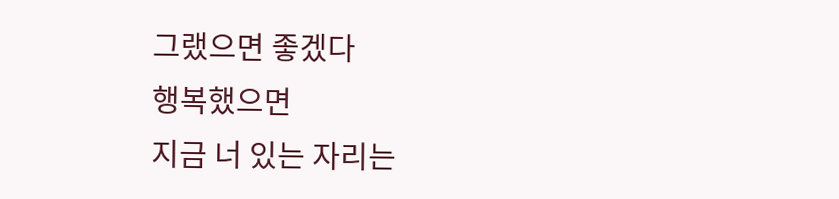그랬으면 좋겠다
행복했으면
지금 너 있는 자리는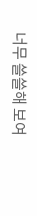너무 쓸쓸해 보여